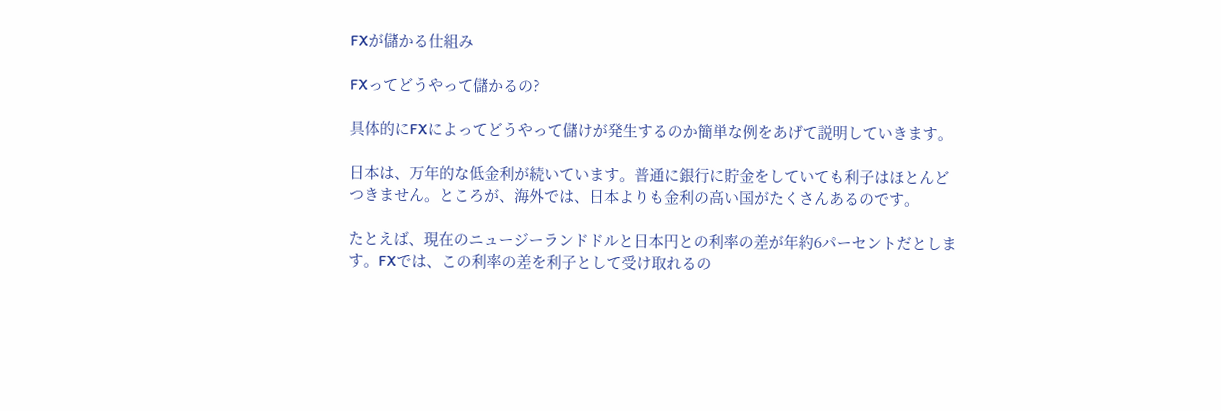FXが儲かる仕組み

FXってどうやって儲かるの?

具体的にFXによってどうやって儲けが発生するのか簡単な例をあげて説明していきます。

日本は、万年的な低金利が続いています。普通に銀行に貯金をしていても利子はほとんどつきません。ところが、海外では、日本よりも金利の高い国がたくさんあるのです。

たとえば、現在のニュージーランドドルと日本円との利率の差が年約6パーセントだとします。FXでは、この利率の差を利子として受け取れるの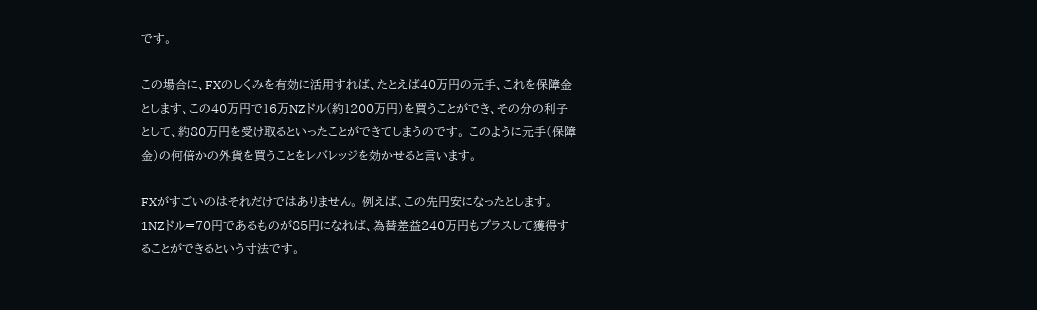です。

この場合に、FXのしくみを有効に活用すれば、たとえば40万円の元手、これを保障金とします、この40万円で16万NZドル(約1200万円)を買うことができ、その分の利子として、約80万円を受け取るといったことができてしまうのです。 このように元手(保障金)の何倍かの外貨を買うことをレバレッジを効かせると言います。

FXがすごいのはそれだけではありません。 例えば、この先円安になったとします。 1NZドル=70円であるものが85円になれば、為替差益240万円もプラスして獲得することができるという寸法です。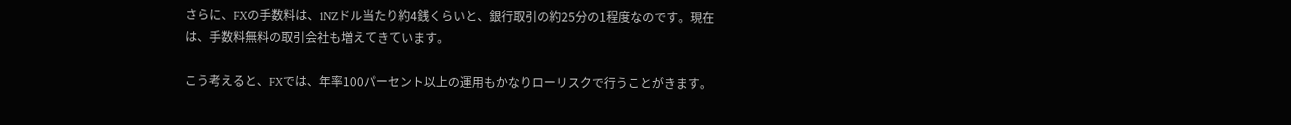さらに、FXの手数料は、1NZドル当たり約4銭くらいと、銀行取引の約25分の1程度なのです。現在は、手数料無料の取引会社も増えてきています。

こう考えると、FXでは、年率100パーセント以上の運用もかなりローリスクで行うことがきます。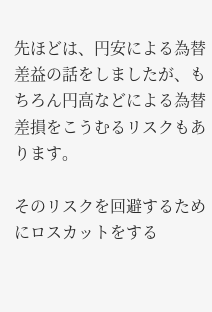先ほどは、円安による為替差益の話をしましたが、もちろん円高などによる為替差損をこうむるリスクもあります。

そのリスクを回避するためにロスカットをする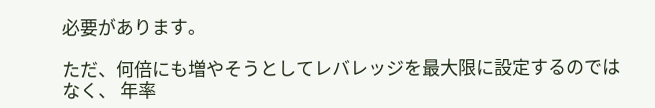必要があります。

ただ、何倍にも増やそうとしてレバレッジを最大限に設定するのではなく、 年率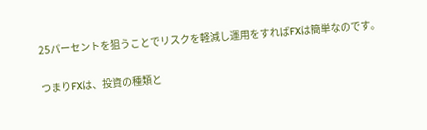25パーセントを狙うことでリスクを軽減し運用をすればFXは簡単なのです。

つまりFXは、投資の種類と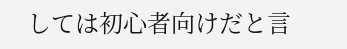しては初心者向けだと言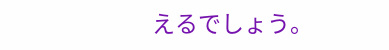えるでしょう。